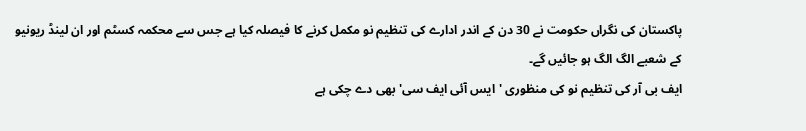پاکستان کی نگراں حکومت نے 30 دن کے اندر ادارے کی تنظیم نو مکمل کرنے کا فیصلہ کیا ہے جس سے محکمہ کسٹم اور ان لینڈ ریونیو کے شعبے الگ الگ ہو جائیں گے۔
ایف بی آر کی تنظیم نو کی منظوری 'ایس آئی ایف سی' بھی دے چکی ہے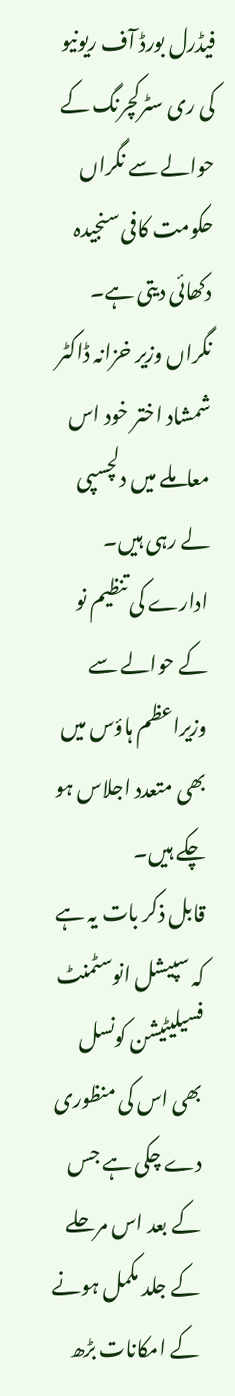فیڈرل بورڈ آف ریونیو کی ری سٹرکچرنگ کے حوالے سے نگراں حکومت کافی سنجیدہ دکھائی دیتی ہے۔ نگراں وزیر خزانہ ڈاکٹر شمشاد اختر خود اس معاملے میں دلچسپی لے رہی ہیں۔
ادارے کی تنظیم نو کے حوالے سے وزیراعظم ہاؤس میں بھی متعدد اجلاس ہو چکے ہیں۔
قابل ذکر بات یہ ہے کہ سپیشل انوسٹمنٹ فسیلیٹیشن کونسل بھی اس کی منظوری دے چکی ہے جس کے بعد اس مرحلے کے جلد مکمل ہونے کے امکانات بڑھ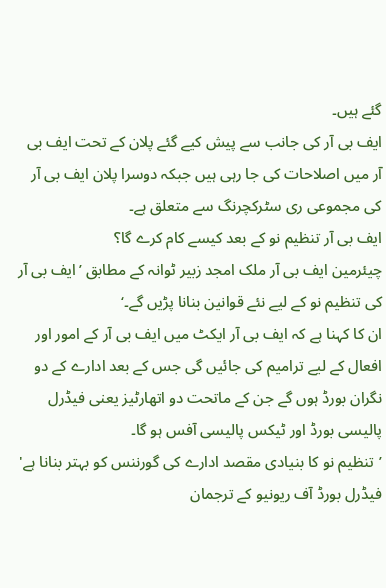گئے ہیں۔
ایف بی آر کی جانب سے پیش کیے گئے پلان کے تحت ایف بی آر میں اصلاحات کی جا رہی ہیں جبکہ دوسرا پلان ایف بی آر کی مجموعی ری سٹرکچرنگ سے متعلق ہے۔
ایف بی آر تنظیم نو کے بعد کیسے کام کرے گا؟
چیئرمین ایف بی آر ملک امجد زبیر ٹوانہ کے مطابق ’ایف بی آر کی تنظیم نو کے لیے نئے قوانین بنانا پڑیں گے۔‘
ان کا کہنا ہے کہ ایف بی آر ایکٹ میں ایف بی آر کے امور اور افعال کے لیے ترامیم کی جائیں گی جس کے بعد ادارے کے دو نگران بورڈ ہوں گے جن کے ماتحت دو اتھارٹیز یعنی فیڈرل پالیسی بورڈ اور ٹیکس پالیسی آفس ہو گا۔
’تنظیم نو کا بنیادی مقصد ادارے کی گورننس کو بہتر بنانا ہے'
فیڈرل بورڈ آف ریونیو کے ترجمان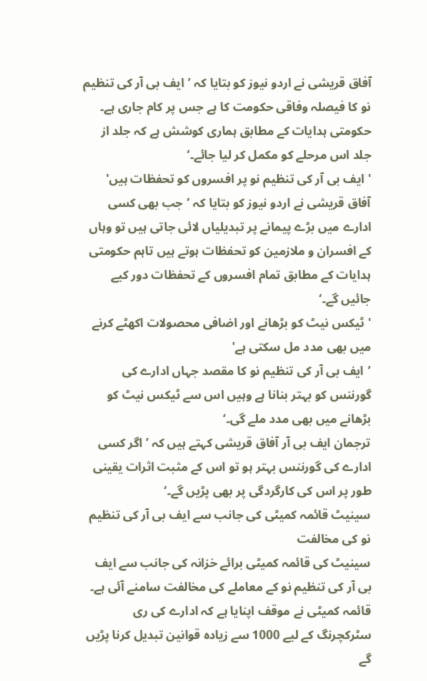آفاق قریشی نے اردو نیوز کو بتایا کہ ’ایف بی آر کی تنظیم نو کا فیصلہ وفاقی حکومت کا ہے جس پر کام جاری ہے۔ حکومتی ہدایات کے مطابق ہماری کوشش ہے کہ جلد از جلد اس مرحلے کو مکمل کر لیا جائے۔‘
'ایف بی آر کی تنظیم نو پر افسروں کو تحفظات ہیں'
آفاق قریشی نے اردو نیوز کو بتایا کہ ’جب بھی کسی ادارے میں بڑے پیمانے پر تبدیلیاں لائی جاتی ہیں تو وہاں کے افسران و ملازمین کو تحفظات ہوتے ہیں تاہم حکومتی ہدایات کے مطابق تمام افسروں کے تحفظات دور کیے جائیں گے۔‘
'ٹیکس نیٹ کو بڑھانے اور اضافی محصولات اکھٹے کرنے میں بھی مدد مل سکتی ہے'
’ایف بی آر کی تنظیم نو کا مقصد جہاں ادارے کی گورننس کو بہتر بنانا ہے وہیں اس سے ٹیکس نیٹ کو بڑھانے میں بھی مدد ملے گی۔‘
ترجمان ایف بی آر آفاق قریشی کہتے ہیں کہ ’اگر کسی ادارے کی گورننس بہتر ہو تو اس کے مثبت اثرات یقینی طور پر اس کی کارگردگی پر بھی پڑیں گے۔‘
سینیٹ قائمہ کمیٹی کی جانب سے ایف بی آر کی تنظیم نو کی مخالفت
سینیٹ کی قائمہ کمیٹی برائے خزانہ کی جانب سے ایف بی آر کی تنظیم نو کے معاملے کی مخالفت سامنے آئی ہے۔
قائمہ کمیٹی نے موقف اپنایا ہے کہ ادارے کی ری سٹرکچرنگ کے لیے 1000 سے زیادہ قوانین تبدیل کرنا پڑیں گے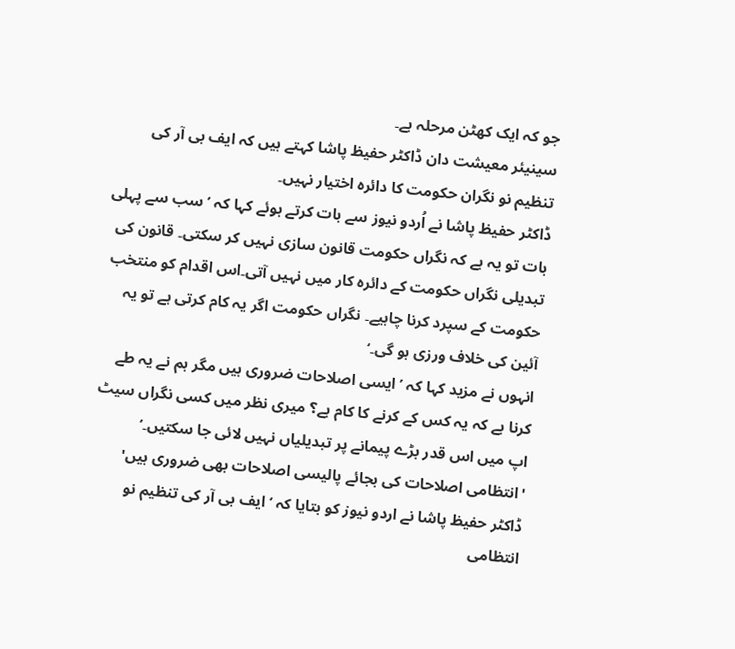جو کہ ایک کھٹن مرحلہ ہے۔
سینیئر معیشت دان ڈاکٹر حفیظ پاشا کہتے ہیں کہ ایف بی آر کی تنظیم نو نگران حکومت کا دائرہ اختیار نہیں۔
ڈاکٹر حفیظ پاشا نے اُردو نیوز سے بات کرتے ہوئے کہا کہ ’سب سے پہلی بات تو یہ ہے کہ نگراں حکومت قانون سازی نہیں کر سکتی۔ قانون کی تبدیلی نگراں حکومت کے دائرہ کار میں نہیں آتی۔اس اقدام کو منتخب حکومت کے سپرد کرنا چاہیے۔ نگراں حکومت اگر یہ کام کرتی ہے تو یہ آئین کی خلاف ورزی ہو گی۔‘
انہوں نے مزید کہا کہ ’ایسی اصلاحات ضروری ہیں مگر ہم نے یہ طے کرنا ہے کہ یہ کس کے کرنے کا کام ہے؟ میری نظر میں کسی نگراں سیٹ اپ میں اس قدر بڑے پیمانے پر تبدیلیاں نہیں لائی جا سکتیں۔‘
'انتظامی اصلاحات کی بجائے پالیسی اصلاحات بھی ضروری ہیں'
ڈاکٹر حفیظ پاشا نے اردو نیوز کو بتایا کہ ’ایف بی آر کی تنظیم نو انتظامی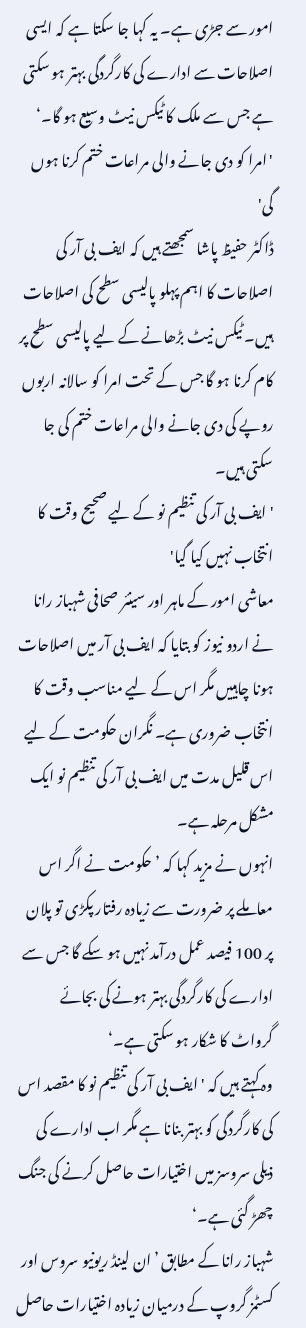امور سے جڑی ہے۔ یہ کہا جا سکتا ہے کہ ایسی اصلاحات سے ادارے کی کارگردگی بہتر ہو سکتی ہے جس سے ملک کا ٹیکس نیٹ وسیع ہو گا۔‘
'امرا کو دی جانے والی مراعات ختم کرنا ہوں گی'
ڈاکٹر حفیظ پاشا سمجھتے ہیں کہ ایف بی آر کی اصلاحات کا اہم پہلو پالیسی سطح کی اصلاحات ہیں۔ ٹیکس نیٹ بڑھانے کے لیے پالیسی سطح پر کام کرنا ہو گا جس کے تحت امرا کو سالانہ اربوں روپے کی دی جانے والی مراعات ختم کی جا سکتی ہیں۔
'ایف بی آر کی تنظیم نو کے لیے صحیح وقت کا انتخاب نہیں کیا گیا'
معاشی امور کے ماہر اور سینئر صحافی شہباز رانا نے اردو نیوز کو بتایا کہ ایف بی آر میں اصلاحات ہونا چاہییں مگر اس کے لیے مناسب وقت کا انتخاب ضروری ہے۔ نگران حکومت کے لیے اس قلیل مدت میں ایف بی آر کی تنظیم نو ایک مشکل مرحلہ ہے۔
انہوں نے مزید کہا کہ ’حکومت نے اگر اس معاملے پر ضرورت سے زیادہ رفتار پکڑی تو پلان پر 100 فیصد عمل درآمد نہیں ہو سکے گا جس سے ادارے کی کارگردگی بہتر ہونے کی بجائے گرواٹ کا شکار ہو سکتی ہے۔‘
وہ کہتے ہیں کہ 'ایف بی آر کی تنظیم نو کا مقصد اس کی کارگردگی کو بہتر بنانا ہے مگر اب ادارے کی ذیلی سروسز میں اختیارات حاصل کرنے کی جنگ چھڑ گئی ہے۔‘
شہباز رانا کے مطابق ’ان لینڈ ریونیو سروس اور کسٹمز گروپ کے درمیان زیادہ اختیارات حاصل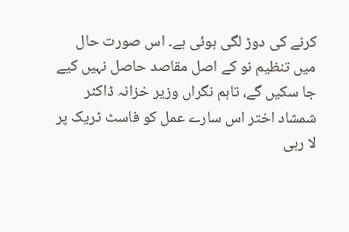کرنے کی دوڑ لگی ہوئی ہے۔ اس صورت حال میں تنظیم نو کے اصل مقاصد حاصل نہیں کیے جا سکیں گے، تاہم نگراں وزیر خزانہ ڈاکٹر شمشاد اختر اس سارے عمل کو فاسٹ ٹریک پر لا رہی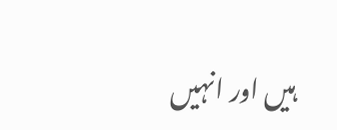ہیں اور انہیں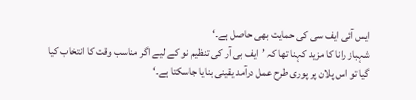ایس آئی ایف سی کی حمایت بھی حاصل ہے۔‘
شہباز رانا کا مزید کہنا تھا کہ ’ایف بی آر کی تنظیم نو کے لیے اگر مناسب وقت کا انتخاب کیا گیا تو اس پلان پر پوری طرح عمل درآمد یقینی بنایا جاسکتا ہے۔‘